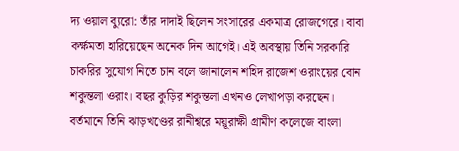দ্য ওয়াল ব্যুরো: তাঁর দাদাই ছিলেন সংসারের একমাত্র রোজগেরে। বাবা কর্ক্ষমতা হারিয়েছেন অনেক দিন আগেই। এই অবস্থায় তিনি সরকারি চাকরির সুযোগ নিতে চান বলে জানালেন শহিদ রাজেশ ওরাংয়ের বোন শকুন্তলা ওরাং। বছর কুড়ির শকুন্তলা এখনও লেখাপড়া করছেন। বর্তমানে তিনি ঝাড়খণ্ডের রানীশ্বরে ময়ূরাক্ষী গ্রামীণ কলেজে বাংলা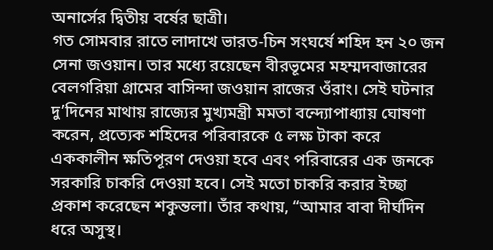অনার্সের দ্বিতীয় বর্ষের ছাত্রী।
গত সোমবার রাতে লাদাখে ভারত-চিন সংঘর্ষে শহিদ হন ২০ জন সেনা জওয়ান। তার মধ্যে রয়েছেন বীরভূমের মহম্মদবাজারের বেলগরিয়া গ্রামের বাসিন্দা জওয়ান রাজের ওঁরাং। সেই ঘটনার দু’দিনের মাথায় রাজ্যের মুখ্যমন্ত্রী মমতা বন্দ্যোপাধ্যায় ঘোষণা করেন, প্রত্যেক শহিদের পরিবারকে ৫ লক্ষ টাকা করে এককালীন ক্ষতিপূরণ দেওয়া হবে এবং পরিবারের এক জনকে সরকারি চাকরি দেওয়া হবে। সেই মতো চাকরি করার ইচ্ছা প্রকাশ করেছেন শকুন্তলা। তাঁর কথায়, “আমার বাবা দীর্ঘদিন ধরে অসুস্থ।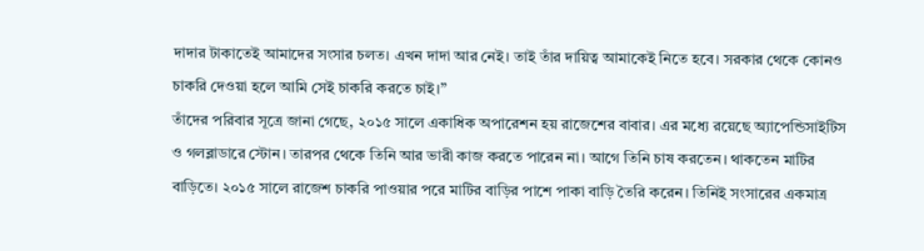দাদার টাকাতেই আমাদের সংসার চলত। এখন দাদা আর নেই। তাই তাঁর দায়িত্ব আমাকেই নিতে হবে। সরকার থেকে কোনও চাকরি দেওয়া হলে আমি সেই চাকরি করতে চাই।”
তাঁদের পরিবার সূত্রে জানা গেছে, ২০১৫ সালে একাধিক অপারেশন হয় রাজেশের বাবার। এর মধ্যে রয়েছে অ্যাপেন্ডিসাইটিস ও গলব্লাডারে স্টোন। তারপর থেকে তিনি আর ভারী কাজ করতে পারেন না। আগে তিনি চাষ করতেন। থাকতেন মাটির বাড়িতে। ২০১৫ সালে রাজেশ চাকরি পাওয়ার পরে মাটির বাড়ির পাশে পাকা বাড়ি তৈরি করেন। তিনিই সংসারের একমাত্র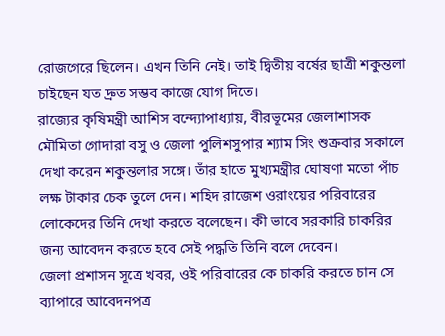রোজগেরে ছিলেন। এখন তিনি নেই। তাই দ্বিতীয় বর্ষের ছাত্রী শকুন্তলা চাইছেন যত দ্রুত সম্ভব কাজে যোগ দিতে।
রাজ্যের কৃষিমন্ত্রী আশিস বন্দ্যোপাধ্যায়, বীরভূমের জেলাশাসক মৌমিতা গোদারা বসু ও জেলা পুলিশসুপার শ্যাম সিং শুক্রবার সকালে দেখা করেন শকুন্তলার সঙ্গে। তাঁর হাতে মুখ্যমন্ত্রীর ঘোষণা মতো পাঁচ লক্ষ টাকার চেক তুলে দেন। শহিদ রাজেশ ওরাংয়ের পরিবারের লোকেদের তিনি দেখা করতে বলেছেন। কী ভাবে সরকারি চাকরির জন্য আবেদন করতে হবে সেই পদ্ধতি তিনি বলে দেবেন।
জেলা প্রশাসন সূত্রে খবর, ওই পরিবারের কে চাকরি করতে চান সে ব্যাপারে আবেদনপত্র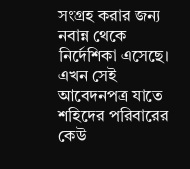সংগ্রহ করার জন্য নবান্ন থেকে নির্দেশিকা এসেছে। এখন সেই আবেদনপত্র যাতে শহিদের পরিবারের কেউ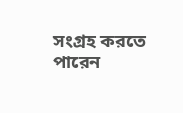সংগ্রহ করতে পারেন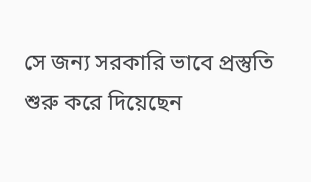সে জন্য সরকারি ভাবে প্রস্তুতি শুরু করে দিয়েছেন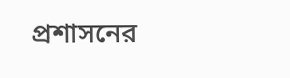প্রশাসনের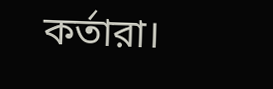কর্তারা।